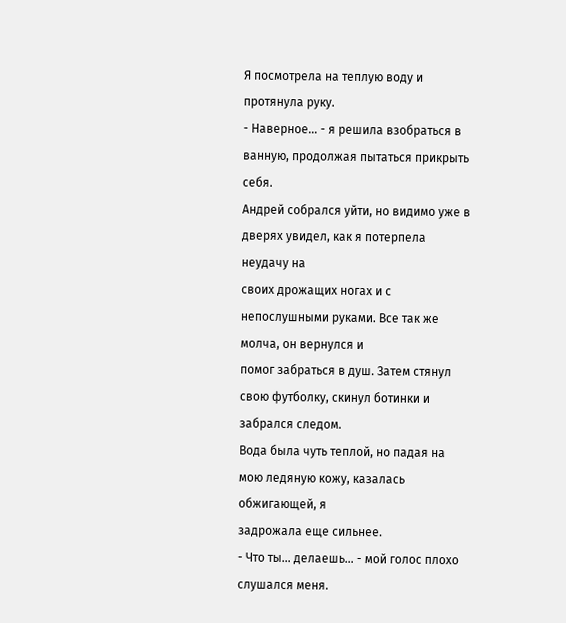Я посмотрела на теплую воду и протянула руку.
- Наверное… - я решила взобраться в ванную, продолжая пытаться прикрыть себя.
Андрей собрался уйти, но видимо уже в дверях увидел, как я потерпела неудачу на
своих дрожащих ногах и с непослушными руками. Все так же молча, он вернулся и
помог забраться в душ. Затем стянул свою футболку, скинул ботинки и забрался следом.
Вода была чуть теплой, но падая на мою ледяную кожу, казалась обжигающей, я
задрожала еще сильнее.
- Что ты… делаешь… - мой голос плохо слушался меня.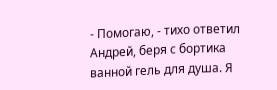- Помогаю, - тихо ответил Андрей, беря с бортика ванной гель для душа. Я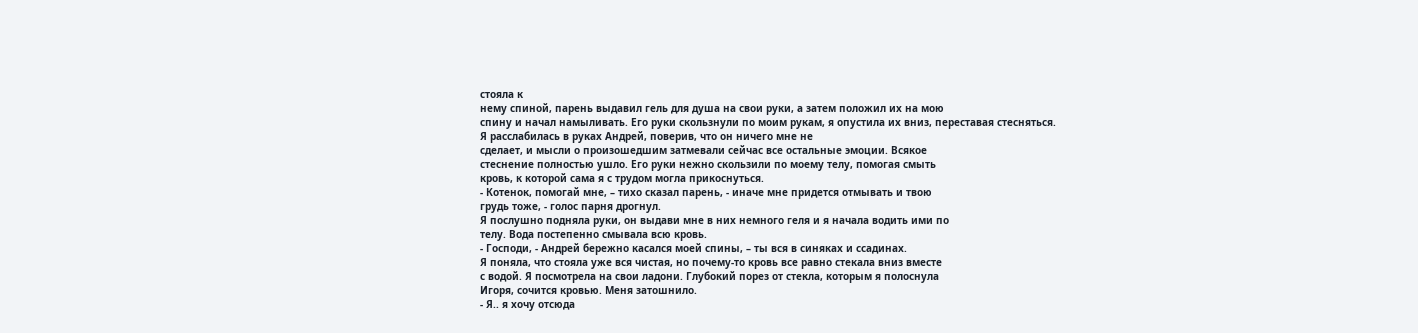стояла к
нему спиной, парень выдавил гель для душа на свои руки, а затем положил их на мою
спину и начал намыливать. Его руки скользнули по моим рукам, я опустила их вниз, переставая стесняться. Я расслабилась в руках Андрей, поверив, что он ничего мне не
сделает, и мысли о произошедшим затмевали сейчас все остальные эмоции. Всякое
стеснение полностью ушло. Его руки нежно скользили по моему телу, помогая смыть
кровь, к которой сама я с трудом могла прикоснуться.
- Котенок, помогай мне, – тихо сказал парень, - иначе мне придется отмывать и твою
грудь тоже, - голос парня дрогнул.
Я послушно подняла руки, он выдави мне в них немного геля и я начала водить ими по
телу. Вода постепенно смывала всю кровь.
- Господи, - Андрей бережно касался моей спины, – ты вся в синяках и ссадинах.
Я поняла, что стояла уже вся чистая, но почему-то кровь все равно стекала вниз вместе
с водой. Я посмотрела на свои ладони. Глубокий порез от стекла, которым я полоснула
Игоря, сочится кровью. Меня затошнило.
- Я.. я хочу отсюда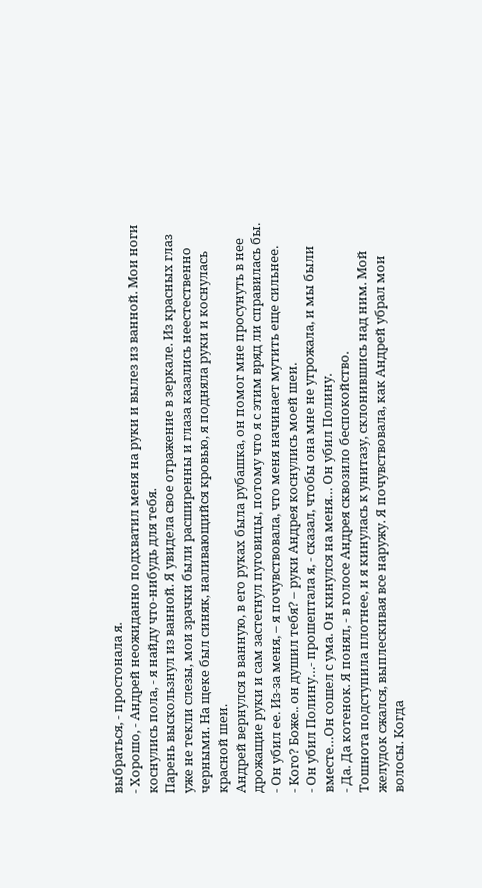выбраться, - простонала я.
- Хорошо, - Андрей неожиданно подхватил меня на руки и вылез из ванной. Мои ноги
коснулись пола, - я найду что-нибудь для тебя.
Парень выскользнул из ванной. Я увидела свое отражение в зеркале. Из красных глаз
уже не текли слезы, мои зрачки были расширенны и глаза казались неестественно
черными. На щеке был синяк, наливающийся кровью, я подняла руки и коснулась
красной шеи.
Андрей вернулся в ванную, в его руках была рубашка, он помог мне просунуть в нее
дрожащие руки и сам застегнул пуговицы, потому что я с этим вряд ли справилась бы.
- Он убил ее. Из-за меня, – я почувствовала, что меня начинает мутить еще сильнее.
- Кого? Боже.. он душил тебя? – руки Андрея коснулись моей шеи.
- Он убил Полину…- прошептала я, - сказал, чтобы она мне не угрожала, и мы были
вместе…Он сошел с ума. Он кинулся на меня… Он убил Полину.
- Да. Да котенок. Я понял, - в голосе Андрея сквозило беспокойство.
Тошнота подступила плотнее, и я кинулась к унитазу, склонившись над ним. Мой
желудок сжался, выплескивая все наружу. Я почувствовала, как Андрей убрал мои
волосы. Когда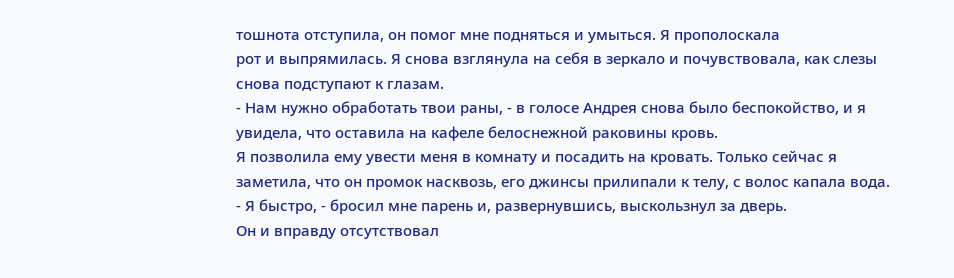тошнота отступила, он помог мне подняться и умыться. Я прополоскала
рот и выпрямилась. Я снова взглянула на себя в зеркало и почувствовала, как слезы
снова подступают к глазам.
- Нам нужно обработать твои раны, - в голосе Андрея снова было беспокойство, и я
увидела, что оставила на кафеле белоснежной раковины кровь.
Я позволила ему увести меня в комнату и посадить на кровать. Только сейчас я
заметила, что он промок насквозь, его джинсы прилипали к телу, с волос капала вода.
- Я быстро, - бросил мне парень и, развернувшись, выскользнул за дверь.
Он и вправду отсутствовал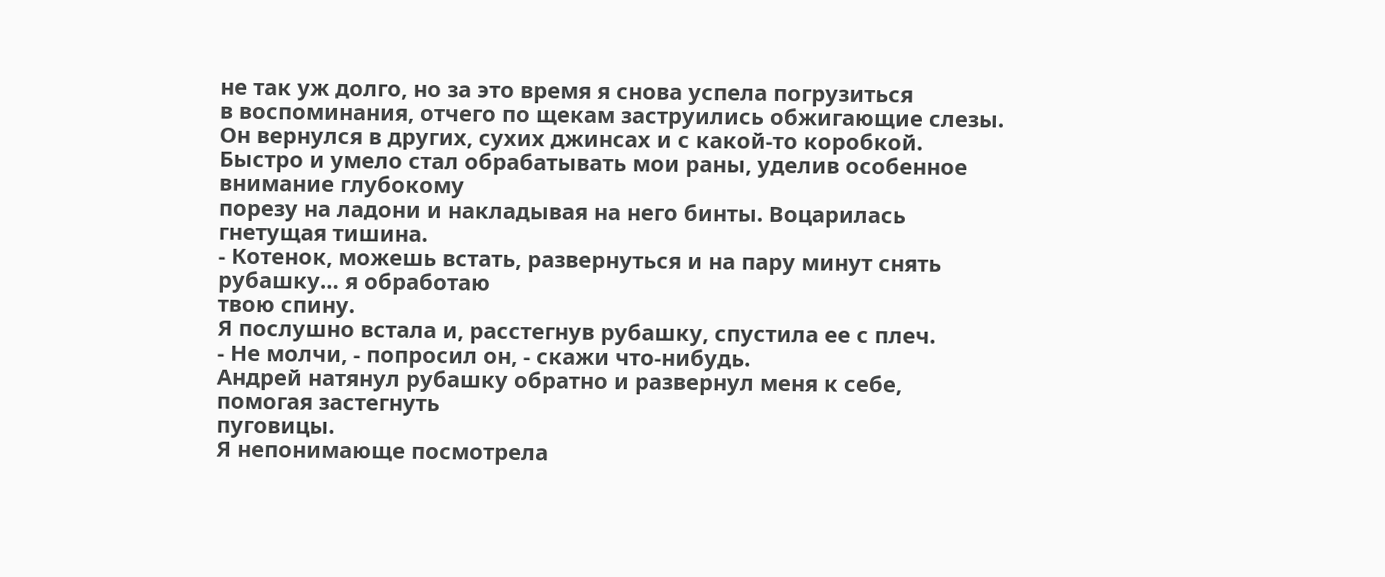не так уж долго, но за это время я снова успела погрузиться
в воспоминания, отчего по щекам заструились обжигающие слезы.
Он вернулся в других, сухих джинсах и с какой-то коробкой.
Быстро и умело стал обрабатывать мои раны, уделив особенное внимание глубокому
порезу на ладони и накладывая на него бинты. Воцарилась гнетущая тишина.
- Котенок, можешь встать, развернуться и на пару минут снять рубашку… я обработаю
твою спину.
Я послушно встала и, расстегнув рубашку, спустила ее с плеч.
- Не молчи, - попросил он, - скажи что-нибудь.
Андрей натянул рубашку обратно и развернул меня к себе, помогая застегнуть
пуговицы.
Я непонимающе посмотрела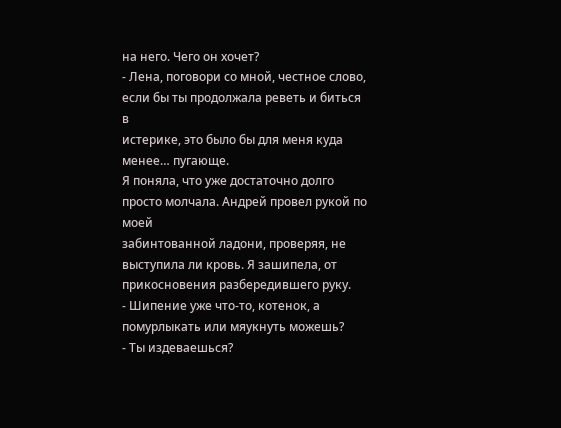на него. Чего он хочет?
- Лена, поговори со мной, честное слово, если бы ты продолжала реветь и биться в
истерике, это было бы для меня куда менее… пугающе.
Я поняла, что уже достаточно долго просто молчала. Андрей провел рукой по моей
забинтованной ладони, проверяя, не выступила ли кровь. Я зашипела, от
прикосновения разбередившего руку.
- Шипение уже что-то, котенок, а помурлыкать или мяукнуть можешь?
- Ты издеваешься?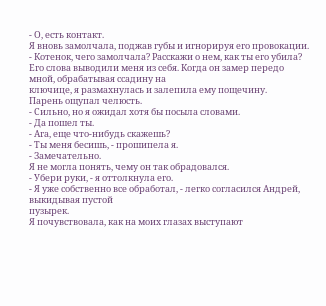- О, есть контакт.
Я вновь замолчала, поджав губы и игнорируя его провокации.
- Котенок, чего замолчала? Расскажи о нем, как ты его убила?
Его слова выводили меня из себя. Когда он замер передо мной, обрабатывая ссадину на
ключице, я размахнулась и залепила ему пощечину.
Парень ощупал челюсть.
- Сильно, но я ожидал хотя бы посыла словами.
- Да пошел ты.
- Ага, еще что-нибудь скажешь?
- Ты меня бесишь, - прошипела я.
- Замечательно.
Я не могла понять, чему он так обрадовался.
- Убери руки, - я оттолкнула его.
- Я уже собственно все обработал, - легко согласился Андрей, выкидывая пустой
пузырек.
Я почувствовала, как на моих глазах выступают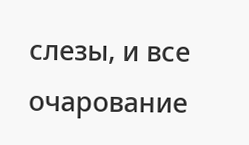слезы, и все очарование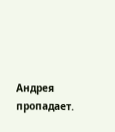Андрея
пропадает.